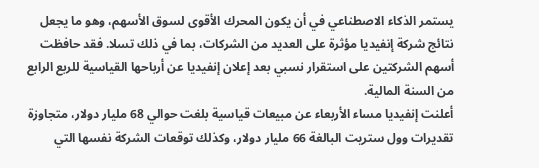يستمر الذكاء الاصطناعي في أن يكون المحرك الأقوى لسوق الأسهم، وهو ما يجعل نتائج شركة إنفيديا مؤثرة على العديد من الشركات، بما في ذلك تسلا. فقد حافظت أسهم الشركتين على استقرار نسبي بعد إعلان إنفيديا عن أرباحها القياسية للربع الرابع من السنة المالية.
أعلنت إنفيديا مساء الأربعاء عن مبيعات قياسية بلغت حوالي 68 مليار دولار، متجاوزة تقديرات وول ستريت البالغة 66 مليار دولار، وكذلك توقعات الشركة نفسها التي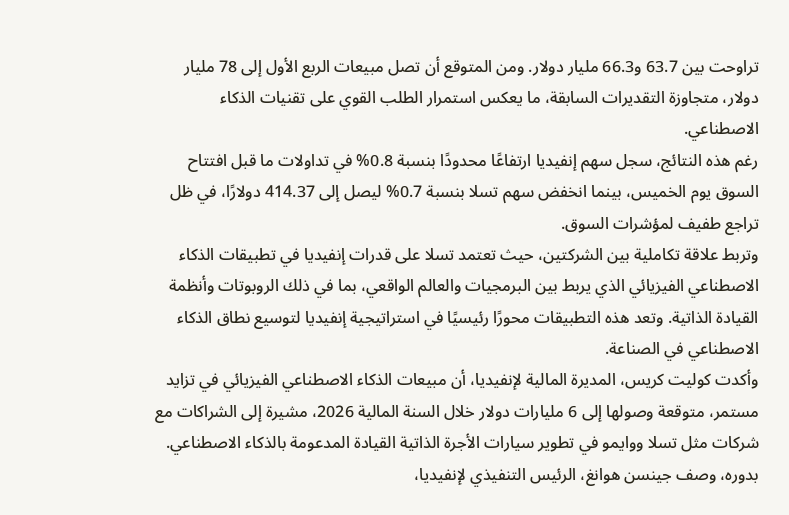تراوحت بين 63.7 و66.3 مليار دولار. ومن المتوقع أن تصل مبيعات الربع الأول إلى 78 مليار دولار، متجاوزة التقديرات السابقة، ما يعكس استمرار الطلب القوي على تقنيات الذكاء الاصطناعي.
رغم هذه النتائج، سجل سهم إنفيديا ارتفاعًا محدودًا بنسبة 0.8% في تداولات ما قبل افتتاح السوق يوم الخميس، بينما انخفض سهم تسلا بنسبة 0.7% ليصل إلى 414.37 دولارًا، في ظل تراجع طفيف لمؤشرات السوق.
وتربط علاقة تكاملية بين الشركتين، حيث تعتمد تسلا على قدرات إنفيديا في تطبيقات الذكاء الاصطناعي الفيزيائي الذي يربط بين البرمجيات والعالم الواقعي، بما في ذلك الروبوتات وأنظمة القيادة الذاتية. وتعد هذه التطبيقات محورًا رئيسيًا في استراتيجية إنفيديا لتوسيع نطاق الذكاء الاصطناعي في الصناعة.
وأكدت كوليت كريس، المديرة المالية لإنفيديا، أن مبيعات الذكاء الاصطناعي الفيزيائي في تزايد مستمر، متوقعة وصولها إلى 6 مليارات دولار خلال السنة المالية 2026، مشيرة إلى الشراكات مع شركات مثل تسلا ووايمو في تطوير سيارات الأجرة الذاتية القيادة المدعومة بالذكاء الاصطناعي.
بدوره، وصف جينسن هوانغ، الرئيس التنفيذي لإنفيديا،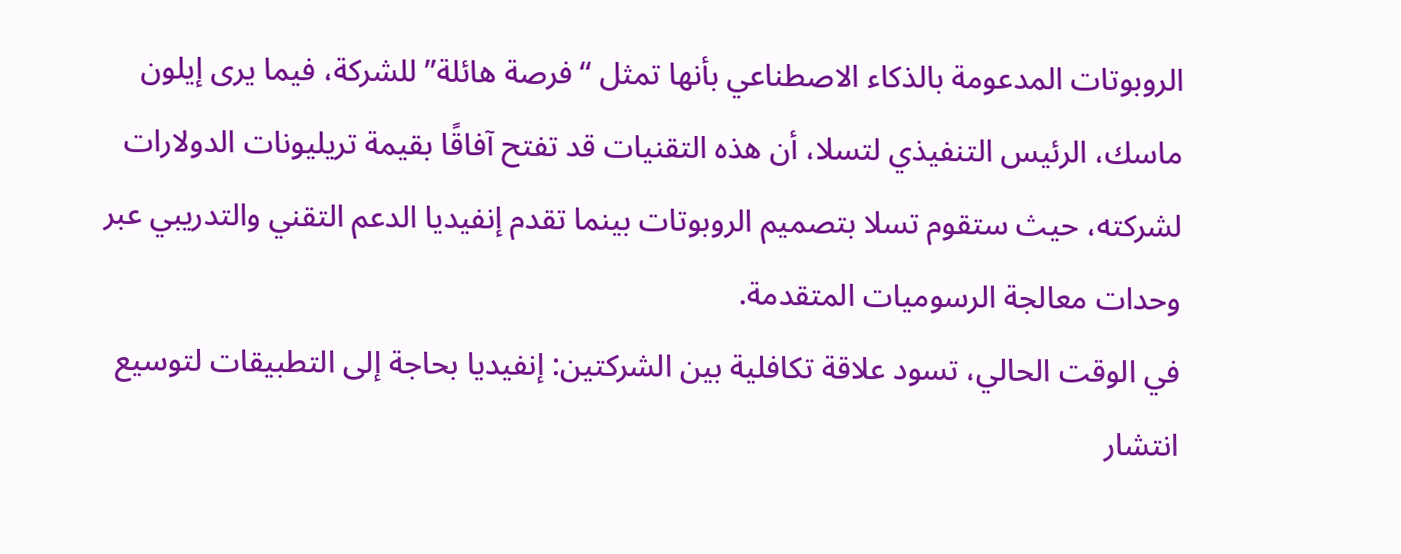الروبوتات المدعومة بالذكاء الاصطناعي بأنها تمثل “فرصة هائلة” للشركة، فيما يرى إيلون ماسك، الرئيس التنفيذي لتسلا، أن هذه التقنيات قد تفتح آفاقًا بقيمة تريليونات الدولارات لشركته، حيث ستقوم تسلا بتصميم الروبوتات بينما تقدم إنفيديا الدعم التقني والتدريبي عبر وحدات معالجة الرسوميات المتقدمة.
في الوقت الحالي، تسود علاقة تكافلية بين الشركتين: إنفيديا بحاجة إلى التطبيقات لتوسيع انتشار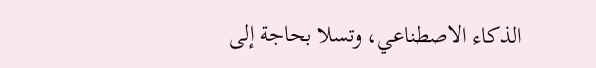الذكاء الاصطناعي، وتسلا بحاجة إلى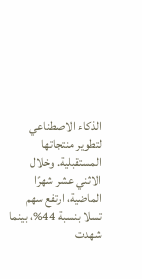الذكاء الاصطناعي لتطوير منتجاتها المستقبلية. وخلال الاثني عشر شهرًا الماضية، ارتفع سهم تسلا بنسبة 44%، بينما شهدت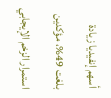أسهم إنفيديا زيادة بلغت 49%، مؤكدين استمرار الزخم الإيجابي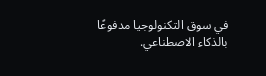في سوق التكنولوجيا مدفوعًا بالذكاء الاصطناعي.